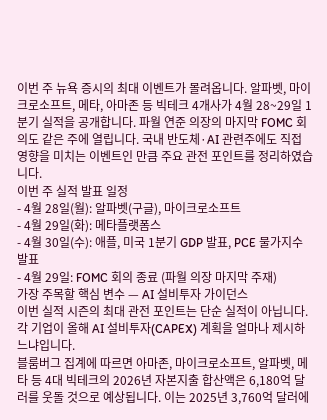이번 주 뉴욕 증시의 최대 이벤트가 몰려옵니다. 알파벳, 마이크로소프트, 메타, 아마존 등 빅테크 4개사가 4월 28~29일 1분기 실적을 공개합니다. 파월 연준 의장의 마지막 FOMC 회의도 같은 주에 열립니다. 국내 반도체·AI 관련주에도 직접 영향을 미치는 이벤트인 만큼 주요 관전 포인트를 정리하였습니다.
이번 주 실적 발표 일정
- 4월 28일(월): 알파벳(구글), 마이크로소프트
- 4월 29일(화): 메타플랫폼스
- 4월 30일(수): 애플, 미국 1분기 GDP 발표, PCE 물가지수 발표
- 4월 29일: FOMC 회의 종료 (파월 의장 마지막 주재)
가장 주목할 핵심 변수 — AI 설비투자 가이던스
이번 실적 시즌의 최대 관전 포인트는 단순 실적이 아닙니다. 각 기업이 올해 AI 설비투자(CAPEX) 계획을 얼마나 제시하느냐입니다.
블룸버그 집계에 따르면 아마존, 마이크로소프트, 알파벳, 메타 등 4대 빅테크의 2026년 자본지출 합산액은 6,180억 달러를 웃돌 것으로 예상됩니다. 이는 2025년 3,760억 달러에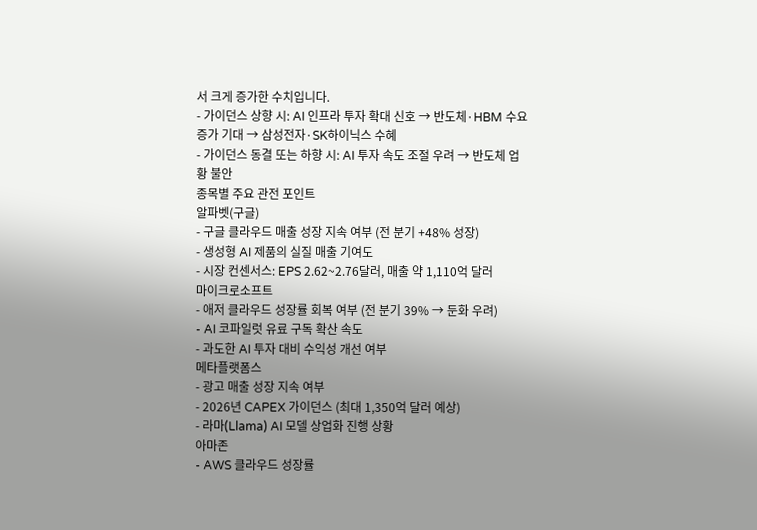서 크게 증가한 수치입니다.
- 가이던스 상향 시: AI 인프라 투자 확대 신호 → 반도체·HBM 수요 증가 기대 → 삼성전자·SK하이닉스 수혜
- 가이던스 동결 또는 하향 시: AI 투자 속도 조절 우려 → 반도체 업황 불안
종목별 주요 관전 포인트
알파벳(구글)
- 구글 클라우드 매출 성장 지속 여부 (전 분기 +48% 성장)
- 생성형 AI 제품의 실질 매출 기여도
- 시장 컨센서스: EPS 2.62~2.76달러, 매출 약 1,110억 달러
마이크로소프트
- 애저 클라우드 성장률 회복 여부 (전 분기 39% → 둔화 우려)
- AI 코파일럿 유료 구독 확산 속도
- 과도한 AI 투자 대비 수익성 개선 여부
메타플랫폼스
- 광고 매출 성장 지속 여부
- 2026년 CAPEX 가이던스 (최대 1,350억 달러 예상)
- 라마(Llama) AI 모델 상업화 진행 상황
아마존
- AWS 클라우드 성장률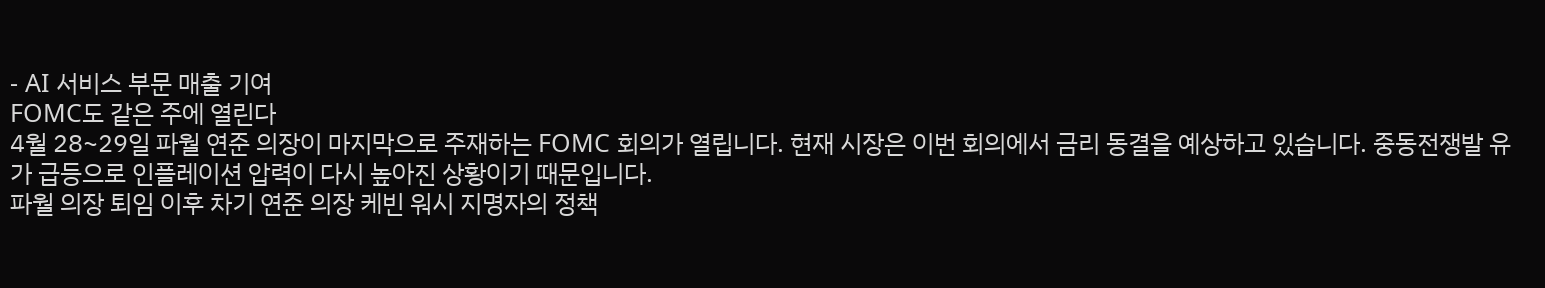- AI 서비스 부문 매출 기여
FOMC도 같은 주에 열린다
4월 28~29일 파월 연준 의장이 마지막으로 주재하는 FOMC 회의가 열립니다. 현재 시장은 이번 회의에서 금리 동결을 예상하고 있습니다. 중동전쟁발 유가 급등으로 인플레이션 압력이 다시 높아진 상황이기 때문입니다.
파월 의장 퇴임 이후 차기 연준 의장 케빈 워시 지명자의 정책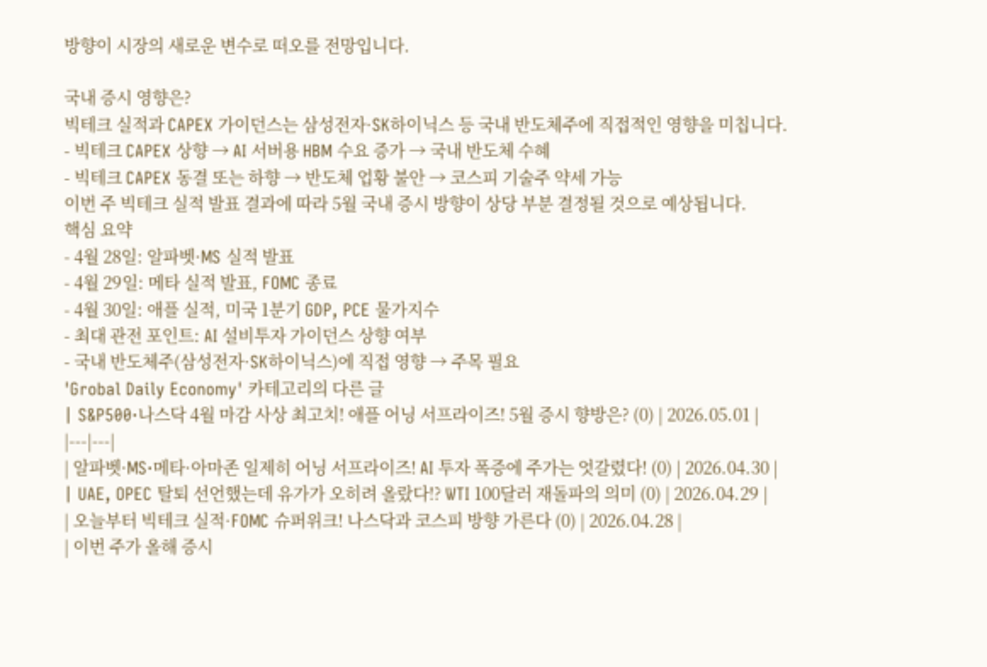방향이 시장의 새로운 변수로 떠오를 전망입니다.

국내 증시 영향은?
빅테크 실적과 CAPEX 가이던스는 삼성전자·SK하이닉스 등 국내 반도체주에 직접적인 영향을 미칩니다.
- 빅테크 CAPEX 상향 → AI 서버용 HBM 수요 증가 → 국내 반도체 수혜
- 빅테크 CAPEX 동결 또는 하향 → 반도체 업황 불안 → 코스피 기술주 약세 가능
이번 주 빅테크 실적 발표 결과에 따라 5월 국내 증시 방향이 상당 부분 결정될 것으로 예상됩니다.
핵심 요약
- 4월 28일: 알파벳·MS 실적 발표
- 4월 29일: 메타 실적 발표, FOMC 종료
- 4월 30일: 애플 실적, 미국 1분기 GDP, PCE 물가지수
- 최대 관전 포인트: AI 설비투자 가이던스 상향 여부
- 국내 반도체주(삼성전자·SK하이닉스)에 직접 영향 → 주목 필요
'Grobal Daily Economy' 카테고리의 다른 글
| S&P500·나스닥 4월 마감 사상 최고치! 애플 어닝 서프라이즈! 5월 증시 향방은? (0) | 2026.05.01 |
|---|---|
| 알파벳·MS·메타·아마존 일제히 어닝 서프라이즈! AI 투자 폭증에 주가는 엇갈렸다! (0) | 2026.04.30 |
| UAE, OPEC 탈퇴 선언했는데 유가가 오히려 올랐다!? WTI 100달러 재돌파의 의미 (0) | 2026.04.29 |
| 오늘부터 빅테크 실적·FOMC 슈퍼위크! 나스닥과 코스피 방향 가른다 (0) | 2026.04.28 |
| 이번 주가 올해 증시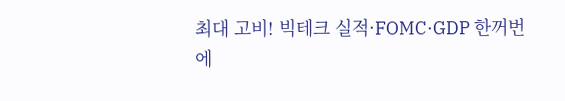최대 고비! 빅테크 실적·FOMC·GDP 한꺼번에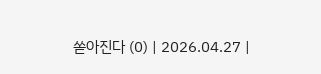쏟아진다 (0) | 2026.04.27 |